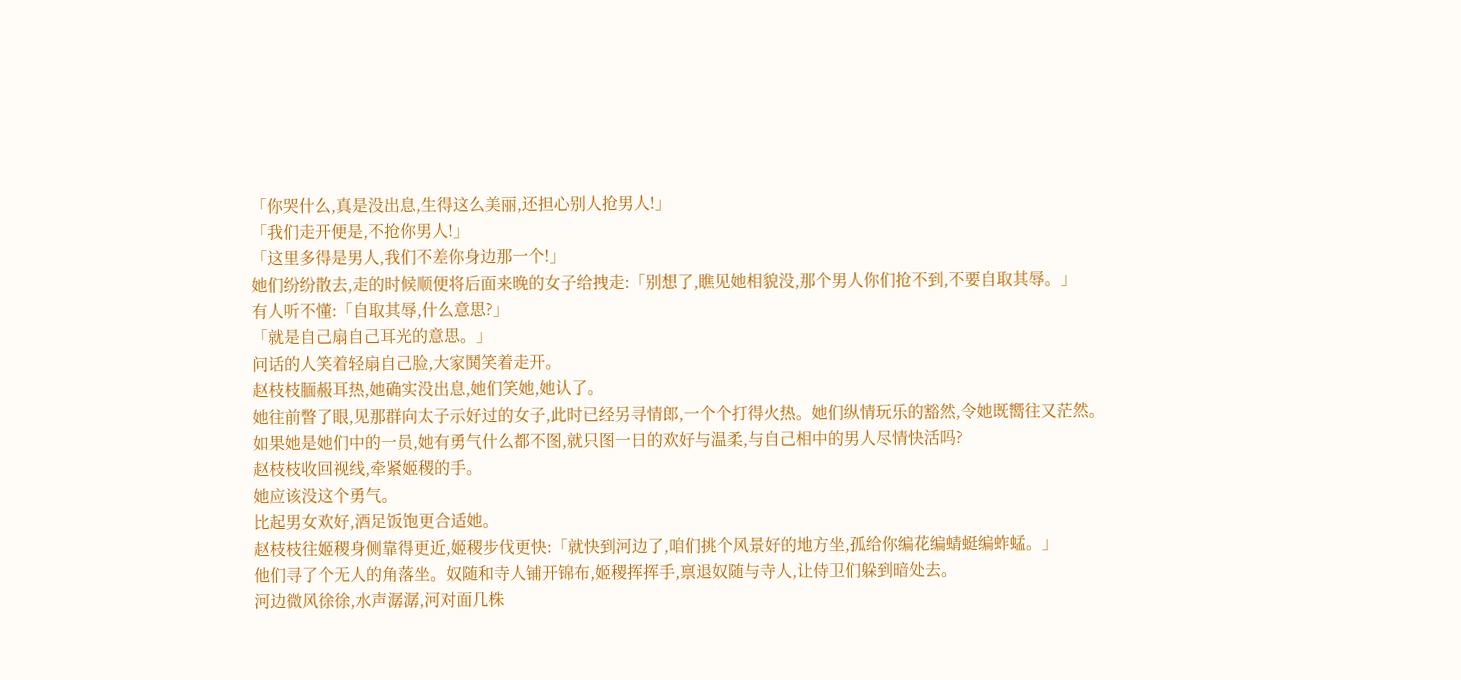「你哭什么,真是没出息,生得这么美丽,还担心别人抢男人!」
「我们走开便是,不抢你男人!」
「这里多得是男人,我们不差你身边那一个!」
她们纷纷散去,走的时候顺便将后面来晚的女子给拽走:「别想了,瞧见她相貌没,那个男人你们抢不到,不要自取其辱。」
有人听不懂:「自取其辱,什么意思?」
「就是自己扇自己耳光的意思。」
问话的人笑着轻扇自己脸,大家鬨笑着走开。
赵枝枝腼赧耳热,她确实没出息,她们笑她,她认了。
她往前瞥了眼,见那群向太子示好过的女子,此时已经另寻情郎,一个个打得火热。她们纵情玩乐的豁然,令她既嚮往又茫然。
如果她是她们中的一员,她有勇气什么都不图,就只图一日的欢好与温柔,与自己相中的男人尽情快活吗?
赵枝枝收回视线,牵紧姬稷的手。
她应该没这个勇气。
比起男女欢好,酒足饭饱更合适她。
赵枝枝往姬稷身侧靠得更近,姬稷步伐更快:「就快到河边了,咱们挑个风景好的地方坐,孤给你编花编蜻蜓编蚱蜢。」
他们寻了个无人的角落坐。奴随和寺人铺开锦布,姬稷挥挥手,禀退奴随与寺人,让侍卫们躲到暗处去。
河边微风徐徐,水声潺潺,河对面几株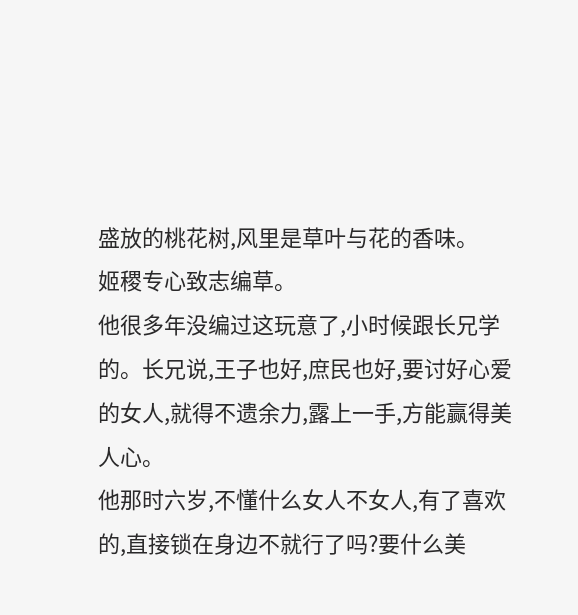盛放的桃花树,风里是草叶与花的香味。
姬稷专心致志编草。
他很多年没编过这玩意了,小时候跟长兄学的。长兄说,王子也好,庶民也好,要讨好心爱的女人,就得不遗余力,露上一手,方能赢得美人心。
他那时六岁,不懂什么女人不女人,有了喜欢的,直接锁在身边不就行了吗?要什么美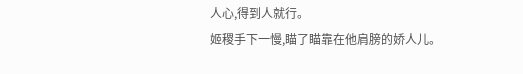人心,得到人就行。
姬稷手下一慢,瞄了瞄靠在他肩膀的娇人儿。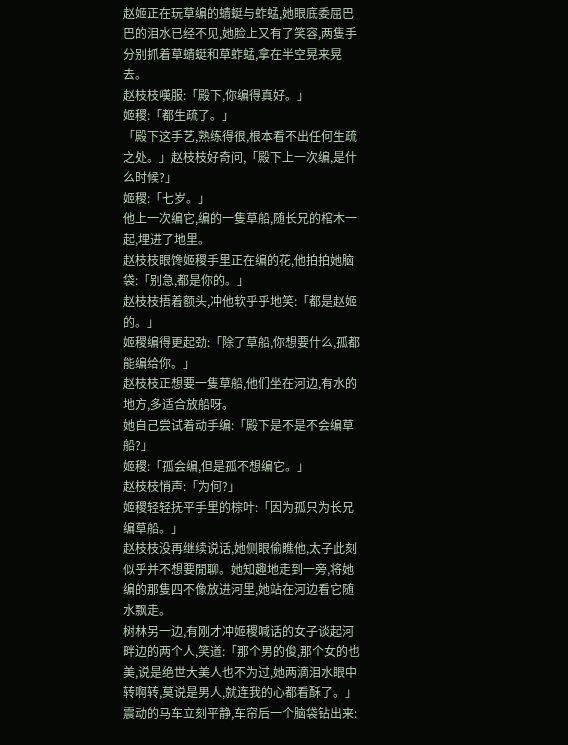赵姬正在玩草编的蜻蜓与蚱蜢,她眼底委屈巴巴的泪水已经不见,她脸上又有了笑容,两隻手分别抓着草蜻蜓和草蚱蜢,拿在半空晃来晃去。
赵枝枝嘆服:「殿下,你编得真好。」
姬稷:「都生疏了。」
「殿下这手艺,熟练得很,根本看不出任何生疏之处。」赵枝枝好奇问,「殿下上一次编,是什么时候?」
姬稷:「七岁。」
他上一次编它,编的一隻草船,随长兄的棺木一起,埋进了地里。
赵枝枝眼馋姬稷手里正在编的花,他拍拍她脑袋:「别急,都是你的。」
赵枝枝捂着额头,冲他软乎乎地笑:「都是赵姬的。」
姬稷编得更起劲:「除了草船,你想要什么,孤都能编给你。」
赵枝枝正想要一隻草船,他们坐在河边,有水的地方,多适合放船呀。
她自己尝试着动手编:「殿下是不是不会编草船?」
姬稷:「孤会编,但是孤不想编它。」
赵枝枝悄声:「为何?」
姬稷轻轻抚平手里的棕叶:「因为孤只为长兄编草船。」
赵枝枝没再继续说话,她侧眼偷瞧他,太子此刻似乎并不想要閒聊。她知趣地走到一旁,将她编的那隻四不像放进河里,她站在河边看它随水飘走。
树林另一边,有刚才冲姬稷喊话的女子谈起河畔边的两个人,笑道:「那个男的俊,那个女的也美,说是绝世大美人也不为过,她两滴泪水眼中转啊转,莫说是男人,就连我的心都看酥了。」
震动的马车立刻平静,车帘后一个脑袋钻出来: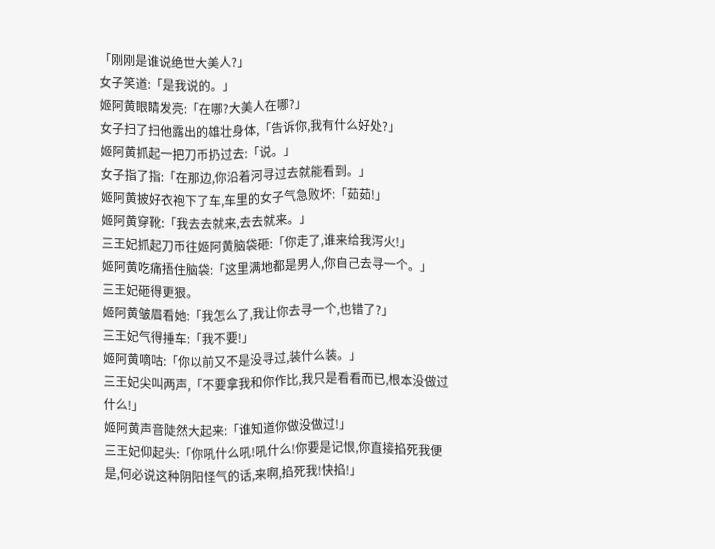「刚刚是谁说绝世大美人?」
女子笑道:「是我说的。」
姬阿黄眼睛发亮:「在哪?大美人在哪?」
女子扫了扫他露出的雄壮身体,「告诉你,我有什么好处?」
姬阿黄抓起一把刀币扔过去:「说。」
女子指了指:「在那边,你沿着河寻过去就能看到。」
姬阿黄披好衣袍下了车,车里的女子气急败坏:「茹茹!」
姬阿黄穿靴:「我去去就来,去去就来。」
三王妃抓起刀币往姬阿黄脑袋砸:「你走了,谁来给我泻火!」
姬阿黄吃痛捂住脑袋:「这里满地都是男人,你自己去寻一个。」
三王妃砸得更狠。
姬阿黄皱眉看她:「我怎么了,我让你去寻一个,也错了?」
三王妃气得捶车:「我不要!」
姬阿黄嘀咕:「你以前又不是没寻过,装什么装。」
三王妃尖叫两声,「不要拿我和你作比,我只是看看而已,根本没做过什么!」
姬阿黄声音陡然大起来:「谁知道你做没做过!」
三王妃仰起头:「你吼什么吼!吼什么!你要是记恨,你直接掐死我便是,何必说这种阴阳怪气的话,来啊,掐死我!快掐!」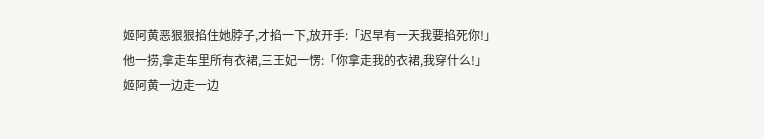姬阿黄恶狠狠掐住她脖子,才掐一下,放开手:「迟早有一天我要掐死你!」
他一捞,拿走车里所有衣裙,三王妃一愣:「你拿走我的衣裙,我穿什么!」
姬阿黄一边走一边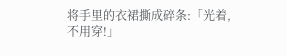将手里的衣裙撕成碎条:「光着,不用穿!」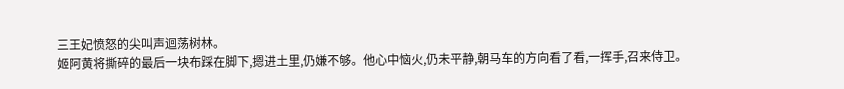三王妃愤怒的尖叫声迴荡树林。
姬阿黄将撕碎的最后一块布踩在脚下,摁进土里,仍嫌不够。他心中恼火,仍未平静,朝马车的方向看了看,一挥手,召来侍卫。